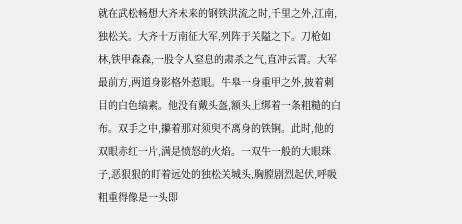就在武松畅想大齐未来的钢铁洪流之时,千里之外,江南,独松关。大齐十万南征大军,列阵于关隘之下。刀枪如林,铁甲森森,一股令人窒息的肃杀之气,直冲云霄。大军最前方,两道身影格外惹眼。牛皋一身重甲之外,披着刺目的白色缟素。他没有戴头盔,额头上绑着一条粗糙的白布。双手之中,攥着那对须臾不离身的铁锏。此时,他的双眼赤红一片,满是愤怒的火焰。一双牛一般的大眼珠子,恶狠狠的盯着远处的独松关城头,胸膛剧烈起伏,呼吸粗重得像是一头即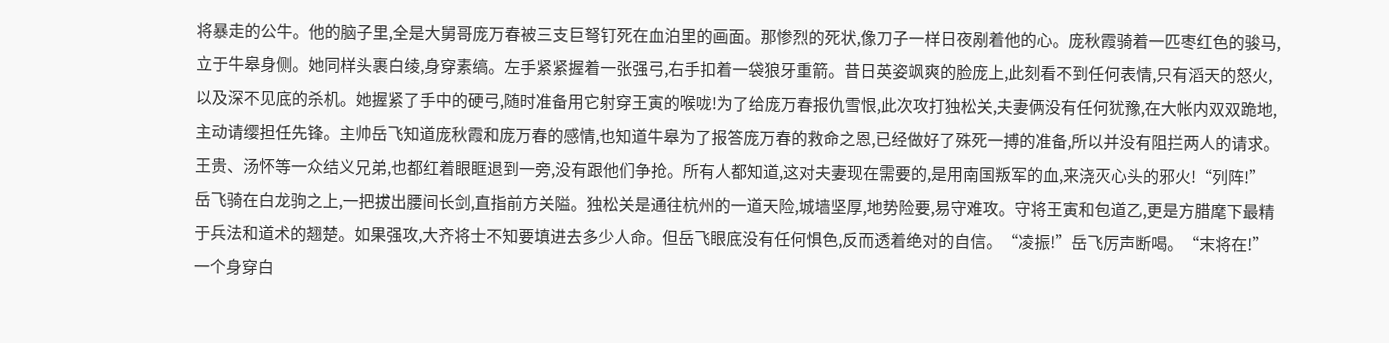将暴走的公牛。他的脑子里,全是大舅哥庞万春被三支巨弩钉死在血泊里的画面。那惨烈的死状,像刀子一样日夜剐着他的心。庞秋霞骑着一匹枣红色的骏马,立于牛皋身侧。她同样头裹白绫,身穿素缟。左手紧紧握着一张强弓,右手扣着一袋狼牙重箭。昔日英姿飒爽的脸庞上,此刻看不到任何表情,只有滔天的怒火,以及深不见底的杀机。她握紧了手中的硬弓,随时准备用它射穿王寅的喉咙!为了给庞万春报仇雪恨,此次攻打独松关,夫妻俩没有任何犹豫,在大帐内双双跪地,主动请缨担任先锋。主帅岳飞知道庞秋霞和庞万春的感情,也知道牛皋为了报答庞万春的救命之恩,已经做好了殊死一搏的准备,所以并没有阻拦两人的请求。王贵、汤怀等一众结义兄弟,也都红着眼眶退到一旁,没有跟他们争抢。所有人都知道,这对夫妻现在需要的,是用南国叛军的血,来浇灭心头的邪火!“列阵!”岳飞骑在白龙驹之上,一把拔出腰间长剑,直指前方关隘。独松关是通往杭州的一道天险,城墙坚厚,地势险要,易守难攻。守将王寅和包道乙,更是方腊麾下最精于兵法和道术的翘楚。如果强攻,大齐将士不知要填进去多少人命。但岳飞眼底没有任何惧色,反而透着绝对的自信。“凌振!”岳飞厉声断喝。“末将在!”一个身穿白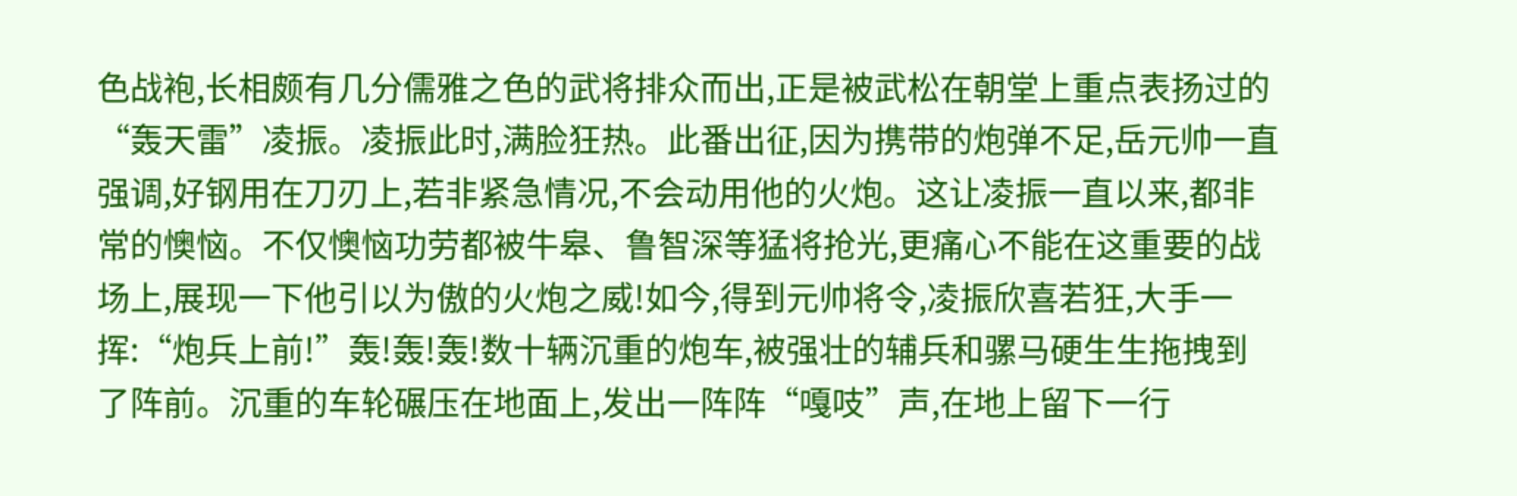色战袍,长相颇有几分儒雅之色的武将排众而出,正是被武松在朝堂上重点表扬过的“轰天雷”凌振。凌振此时,满脸狂热。此番出征,因为携带的炮弹不足,岳元帅一直强调,好钢用在刀刃上,若非紧急情况,不会动用他的火炮。这让凌振一直以来,都非常的懊恼。不仅懊恼功劳都被牛皋、鲁智深等猛将抢光,更痛心不能在这重要的战场上,展现一下他引以为傲的火炮之威!如今,得到元帅将令,凌振欣喜若狂,大手一挥:“炮兵上前!”轰!轰!轰!数十辆沉重的炮车,被强壮的辅兵和骡马硬生生拖拽到了阵前。沉重的车轮碾压在地面上,发出一阵阵“嘎吱”声,在地上留下一行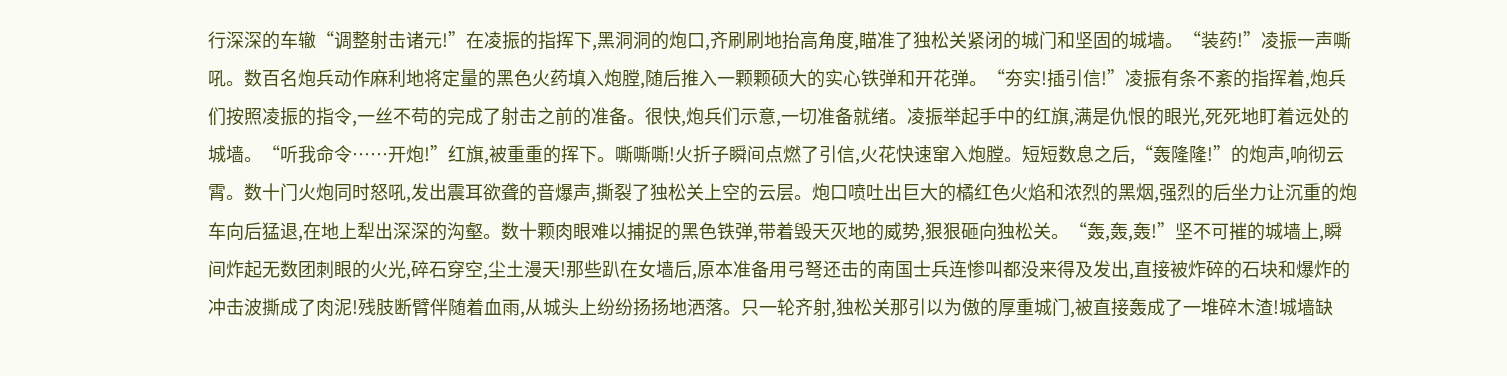行深深的车辙“调整射击诸元!”在凌振的指挥下,黑洞洞的炮口,齐刷刷地抬高角度,瞄准了独松关紧闭的城门和坚固的城墙。“装药!”凌振一声嘶吼。数百名炮兵动作麻利地将定量的黑色火药填入炮膛,随后推入一颗颗硕大的实心铁弹和开花弹。“夯实!插引信!”凌振有条不紊的指挥着,炮兵们按照凌振的指令,一丝不苟的完成了射击之前的准备。很快,炮兵们示意,一切准备就绪。凌振举起手中的红旗,满是仇恨的眼光,死死地盯着远处的城墙。“听我命令……开炮!”红旗,被重重的挥下。嘶嘶嘶!火折子瞬间点燃了引信,火花快速窜入炮膛。短短数息之后,“轰隆隆!”的炮声,响彻云霄。数十门火炮同时怒吼,发出震耳欲聋的音爆声,撕裂了独松关上空的云层。炮口喷吐出巨大的橘红色火焰和浓烈的黑烟,强烈的后坐力让沉重的炮车向后猛退,在地上犁出深深的沟壑。数十颗肉眼难以捕捉的黑色铁弹,带着毁天灭地的威势,狠狠砸向独松关。“轰,轰,轰!”坚不可摧的城墙上,瞬间炸起无数团刺眼的火光,碎石穿空,尘土漫天!那些趴在女墙后,原本准备用弓弩还击的南国士兵连惨叫都没来得及发出,直接被炸碎的石块和爆炸的冲击波撕成了肉泥!残肢断臂伴随着血雨,从城头上纷纷扬扬地洒落。只一轮齐射,独松关那引以为傲的厚重城门,被直接轰成了一堆碎木渣!城墙缺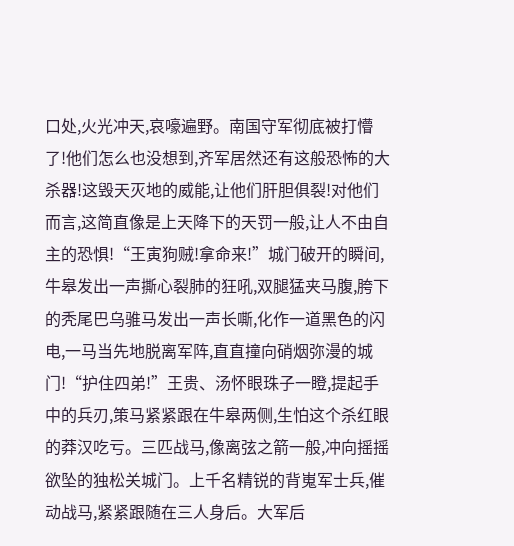口处,火光冲天,哀嚎遍野。南国守军彻底被打懵了!他们怎么也没想到,齐军居然还有这般恐怖的大杀器!这毁天灭地的威能,让他们肝胆俱裂!对他们而言,这简直像是上天降下的天罚一般,让人不由自主的恐惧!“王寅狗贼!拿命来!”城门破开的瞬间,牛皋发出一声撕心裂肺的狂吼,双腿猛夹马腹,胯下的秃尾巴乌骓马发出一声长嘶,化作一道黑色的闪电,一马当先地脱离军阵,直直撞向硝烟弥漫的城门!“护住四弟!”王贵、汤怀眼珠子一瞪,提起手中的兵刃,策马紧紧跟在牛皋两侧,生怕这个杀红眼的莽汉吃亏。三匹战马,像离弦之箭一般,冲向摇摇欲坠的独松关城门。上千名精锐的背嵬军士兵,催动战马,紧紧跟随在三人身后。大军后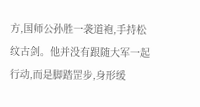方,国师公孙胜一袭道袍,手持松纹古剑。他并没有跟随大军一起行动,而是脚踏罡步,身形缓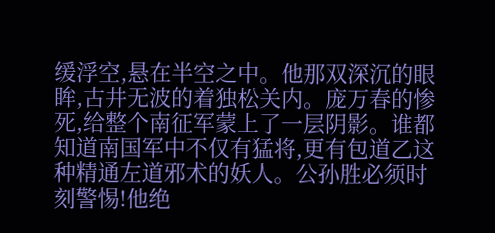缓浮空,悬在半空之中。他那双深沉的眼眸,古井无波的着独松关内。庞万春的惨死,给整个南征军蒙上了一层阴影。谁都知道南国军中不仅有猛将,更有包道乙这种精通左道邪术的妖人。公孙胜必须时刻警惕!他绝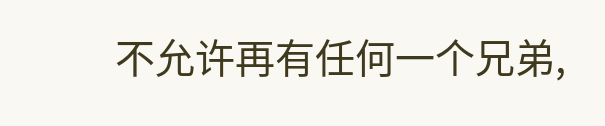不允许再有任何一个兄弟,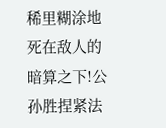稀里糊涂地死在敌人的暗算之下!公孙胜捏紧法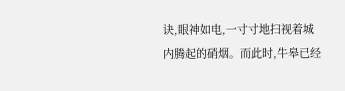诀,眼神如电,一寸寸地扫视着城内腾起的硝烟。而此时,牛皋已经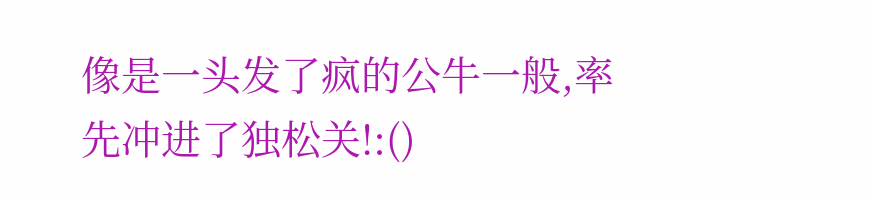像是一头发了疯的公牛一般,率先冲进了独松关!:()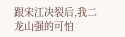跟宋江决裂后,我二龙山强的可怕